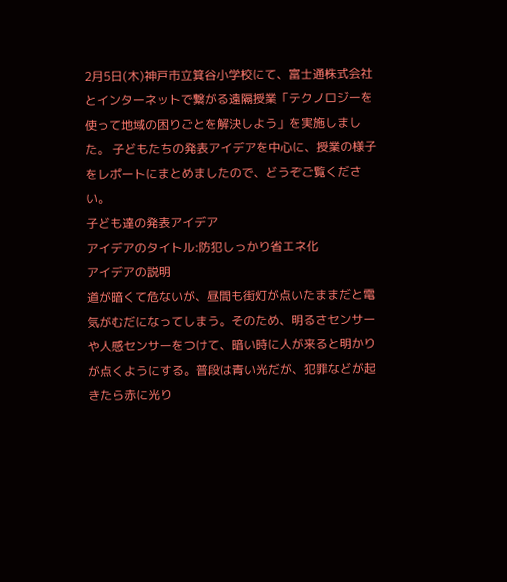2月5日(木)神戸市立箕谷小学校にて、富士通株式会社とインターネットで繋がる遠隔授業「テクノロジーを使って地域の困りごとを解決しよう」を実施しました。 子どもたちの発表アイデアを中心に、授業の様子をレポートにまとめましたので、どうぞご覧ください。
子ども達の発表アイデア
アイデアのタイトル:防犯しっかり省エネ化
アイデアの説明
道が暗くて危ないが、昼間も街灯が点いたままだと電気がむだになってしまう。そのため、明るさセンサーや人感センサーをつけて、暗い時に人が来ると明かりが点くようにする。普段は青い光だが、犯罪などが起きたら赤に光り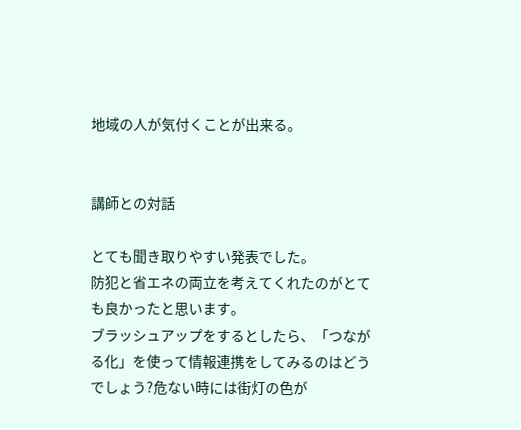地域の人が気付くことが出来る。


講師との対話

とても聞き取りやすい発表でした。
防犯と省エネの両立を考えてくれたのがとても良かったと思います。
ブラッシュアップをするとしたら、「つながる化」を使って情報連携をしてみるのはどうでしょう?危ない時には街灯の色が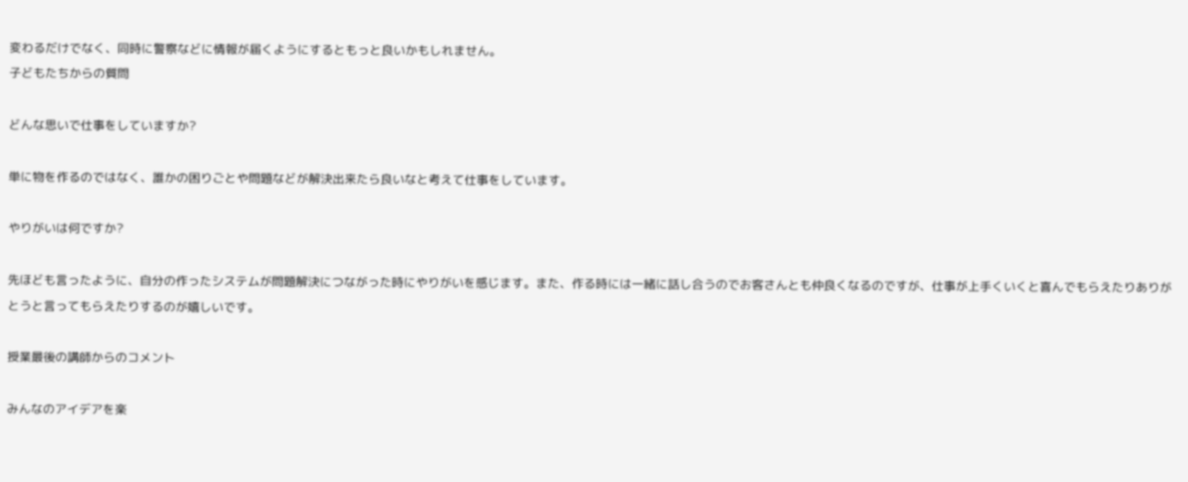変わるだけでなく、同時に警察などに情報が届くようにするともっと良いかもしれません。
子どもたちからの質問

どんな思いで仕事をしていますか?

単に物を作るのではなく、誰かの困りごとや問題などが解決出来たら良いなと考えて仕事をしています。

やりがいは何ですか?

先ほども言ったように、自分の作ったシステムが問題解決につながった時にやりがいを感じます。また、作る時には一緒に話し合うのでお客さんとも仲良くなるのですが、仕事が上手くいくと喜んでもらえたりありがとうと言ってもらえたりするのが嬉しいです。

授業最後の講師からのコメント

みんなのアイデアを楽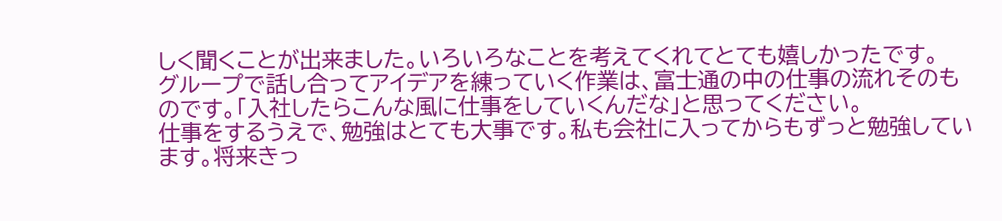しく聞くことが出来ました。いろいろなことを考えてくれてとても嬉しかったです。
グループで話し合ってアイデアを練っていく作業は、富士通の中の仕事の流れそのものです。「入社したらこんな風に仕事をしていくんだな」と思ってください。
仕事をするうえで、勉強はとても大事です。私も会社に入ってからもずっと勉強しています。将来きっ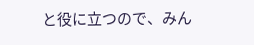と役に立つので、みん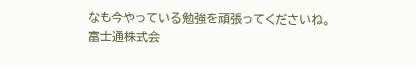なも今やっている勉強を頑張ってくださいね。
富士通株式会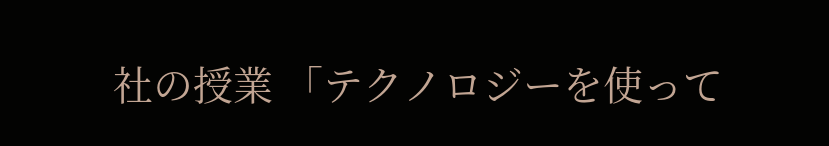社の授業 「テクノロジーを使って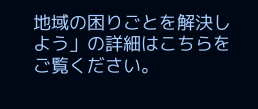地域の困りごとを解決しよう」の詳細はこちらをご覧ください。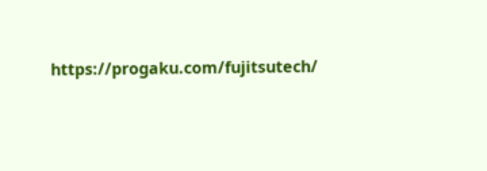https://progaku.com/fujitsutech/